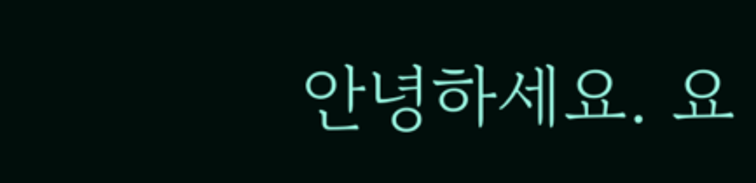안녕하세요. 요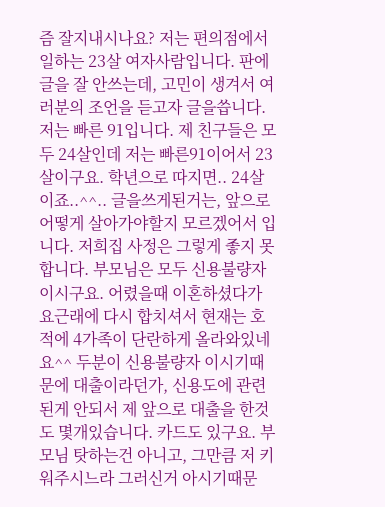즘 잘지내시나요? 저는 편의점에서 일하는 23살 여자사람입니다. 판에 글을 잘 안쓰는데, 고민이 생겨서 여러분의 조언을 듣고자 글을씁니다. 저는 빠른 91입니다. 제 친구들은 모두 24살인데 저는 빠른91이어서 23살이구요. 학년으로 따지면.. 24살이죠..^^.. 글을쓰게된거는, 앞으로어떻게 살아가야할지 모르겠어서 입니다. 저희집 사정은 그렇게 좋지 못합니다. 부모님은 모두 신용불량자이시구요. 어렸을때 이혼하셨다가 요근래에 다시 합치셔서 현재는 호적에 4가족이 단란하게 올라와있네요^^ 두분이 신용불량자 이시기때문에 대출이라던가, 신용도에 관련된게 안되서 제 앞으로 대출을 한것도 몇개있습니다. 카드도 있구요. 부모님 탓하는건 아니고, 그만큼 저 키워주시느라 그러신거 아시기때문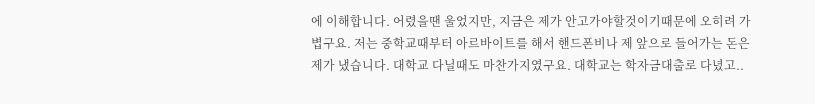에 이해합니다. 어렸을땐 울었지만, 지금은 제가 안고가야할것이기때문에 오히려 가볍구요. 저는 중학교때부터 아르바이트를 해서 핸드폰비나 제 앞으로 들어가는 돈은 제가 냈습니다. 대학교 다닐때도 마찬가지였구요. 대학교는 학자금대출로 다녔고..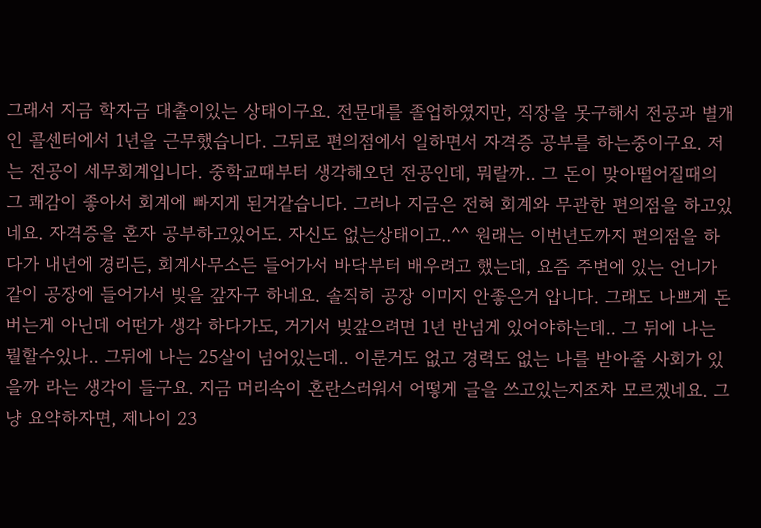그래서 지금 학자금 대출이있는 상태이구요. 전문대를 졸업하였지만, 직장을 못구해서 전공과 별개인 콜센터에서 1년을 근무했습니다. 그뒤로 편의점에서 일하면서 자격증 공부를 하는중이구요. 저는 전공이 세무회계입니다. 중학교때부터 생각해오던 전공인데, 뭐랄까.. 그 돈이 맞아떨어질때의 그 쾌감이 좋아서 회계에 빠지게 된거같습니다. 그러나 지금은 전혀 회계와 무관한 편의점을 하고있네요. 자격증을 혼자 공부하고있어도. 자신도 없는상태이고..^^ 원래는 이번년도까지 편의점을 하다가 내년에 경리든, 회계사무소든 들어가서 바닥부터 배우려고 했는데, 요즘 주변에 있는 언니가 같이 공장에 들어가서 빚을 갚자구 하네요. 솔직히 공장 이미지 안좋은거 압니다. 그래도 나쁘게 돈버는게 아닌데 어떤가 생각 하다가도, 거기서 빚갚으려면 1년 반넘게 있어야하는데.. 그 뒤에 나는 뭘할수있나.. 그뒤에 나는 25살이 넘어있는데.. 이룬거도 없고 경력도 없는 나를 받아줄 사회가 있을까 라는 생각이 들구요. 지금 머리속이 혼란스러워서 어떻게 글을 쓰고있는지조차 모르겠네요. 그냥 요약하자면, 제나이 23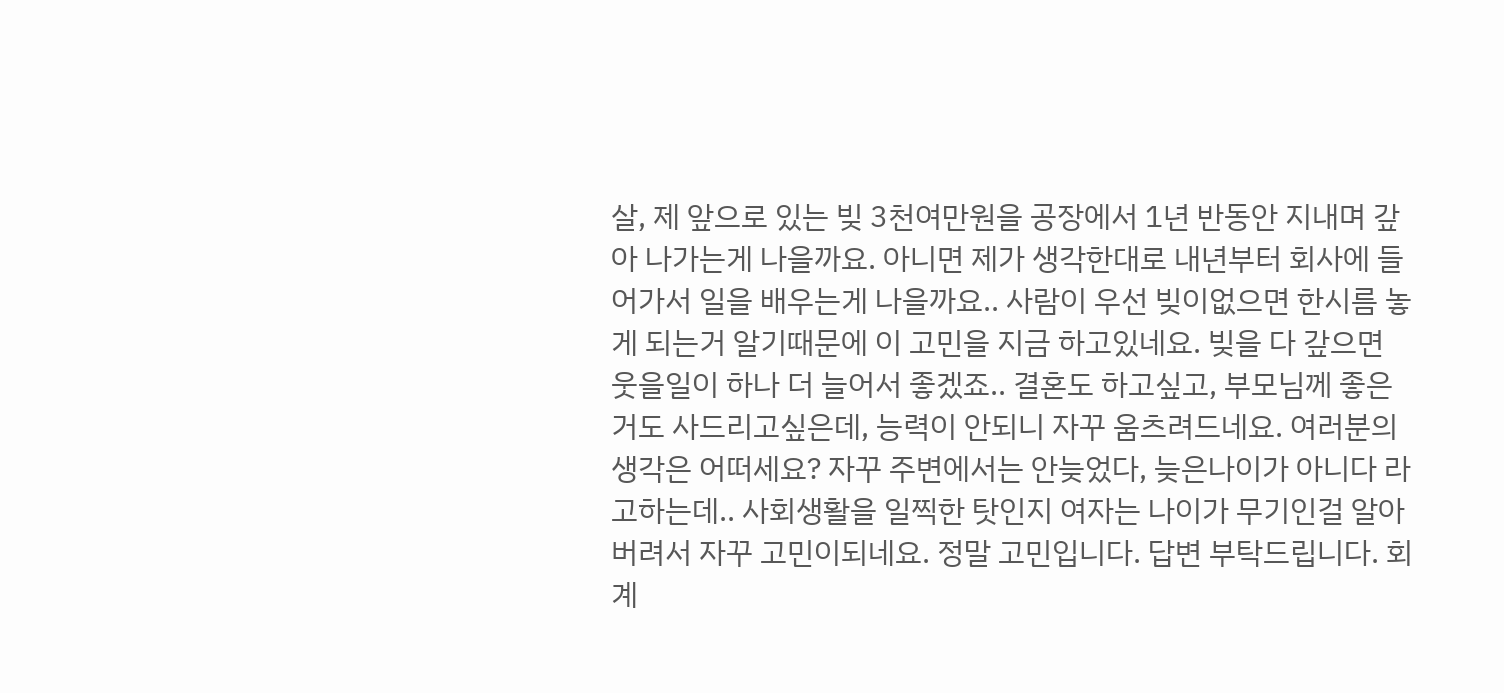살, 제 앞으로 있는 빚 3천여만원을 공장에서 1년 반동안 지내며 갚아 나가는게 나을까요. 아니면 제가 생각한대로 내년부터 회사에 들어가서 일을 배우는게 나을까요.. 사람이 우선 빚이없으면 한시름 놓게 되는거 알기때문에 이 고민을 지금 하고있네요. 빚을 다 갚으면 웃을일이 하나 더 늘어서 좋겠죠.. 결혼도 하고싶고, 부모님께 좋은거도 사드리고싶은데, 능력이 안되니 자꾸 움츠려드네요. 여러분의 생각은 어떠세요? 자꾸 주변에서는 안늦었다, 늦은나이가 아니다 라고하는데.. 사회생활을 일찍한 탓인지 여자는 나이가 무기인걸 알아버려서 자꾸 고민이되네요. 정말 고민입니다. 답변 부탁드립니다. 회계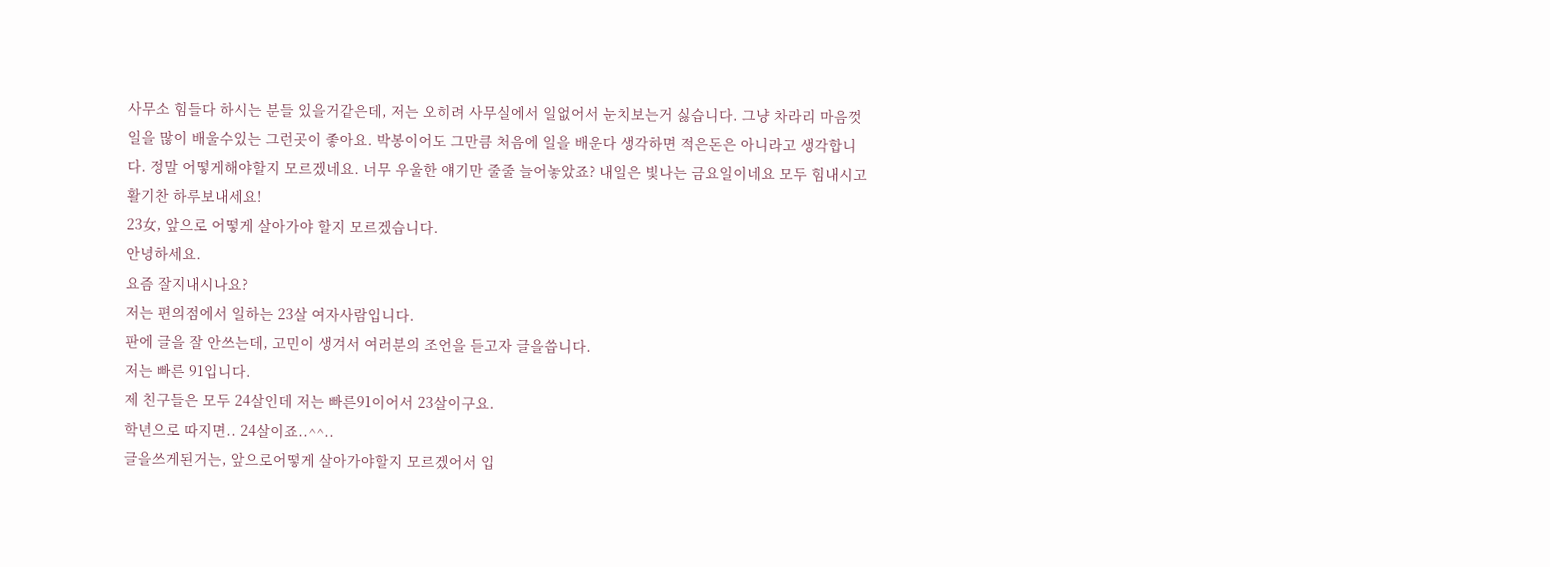사무소 힘들다 하시는 분들 있을거같은데, 저는 오히려 사무실에서 일없어서 눈치보는거 싫습니다. 그냥 차라리 마음껏 일을 많이 배울수있는 그런곳이 좋아요. 박봉이어도 그만큼 처음에 일을 배운다 생각하면 적은돈은 아니라고 생각합니다. 정말 어떻게해야할지 모르겠네요. 너무 우울한 얘기만 줄줄 늘어놓았죠? 내일은 빛나는 금요일이네요 모두 힘내시고 활기찬 하루보내세요!
23女, 앞으로 어떻게 살아가야 할지 모르겠습니다.
안녕하세요.
요즘 잘지내시나요?
저는 편의점에서 일하는 23살 여자사람입니다.
판에 글을 잘 안쓰는데, 고민이 생겨서 여러분의 조언을 듣고자 글을씁니다.
저는 빠른 91입니다.
제 친구들은 모두 24살인데 저는 빠른91이어서 23살이구요.
학년으로 따지면.. 24살이죠..^^..
글을쓰게된거는, 앞으로어떻게 살아가야할지 모르겠어서 입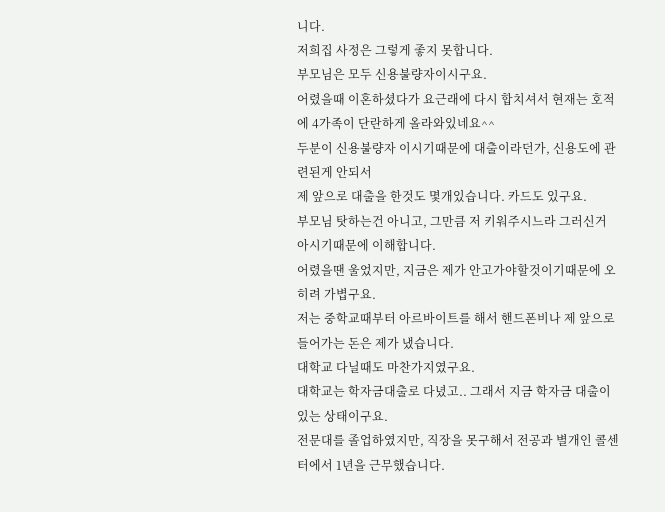니다.
저희집 사정은 그렇게 좋지 못합니다.
부모님은 모두 신용불량자이시구요.
어렸을때 이혼하셨다가 요근래에 다시 합치셔서 현재는 호적에 4가족이 단란하게 올라와있네요^^
두분이 신용불량자 이시기때문에 대출이라던가, 신용도에 관련된게 안되서
제 앞으로 대출을 한것도 몇개있습니다. 카드도 있구요.
부모님 탓하는건 아니고, 그만큼 저 키워주시느라 그러신거 아시기때문에 이해합니다.
어렸을땐 울었지만, 지금은 제가 안고가야할것이기때문에 오히려 가볍구요.
저는 중학교때부터 아르바이트를 해서 핸드폰비나 제 앞으로 들어가는 돈은 제가 냈습니다.
대학교 다닐때도 마찬가지였구요.
대학교는 학자금대출로 다녔고.. 그래서 지금 학자금 대출이있는 상태이구요.
전문대를 졸업하였지만, 직장을 못구해서 전공과 별개인 콜센터에서 1년을 근무했습니다.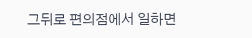그뒤로 편의점에서 일하면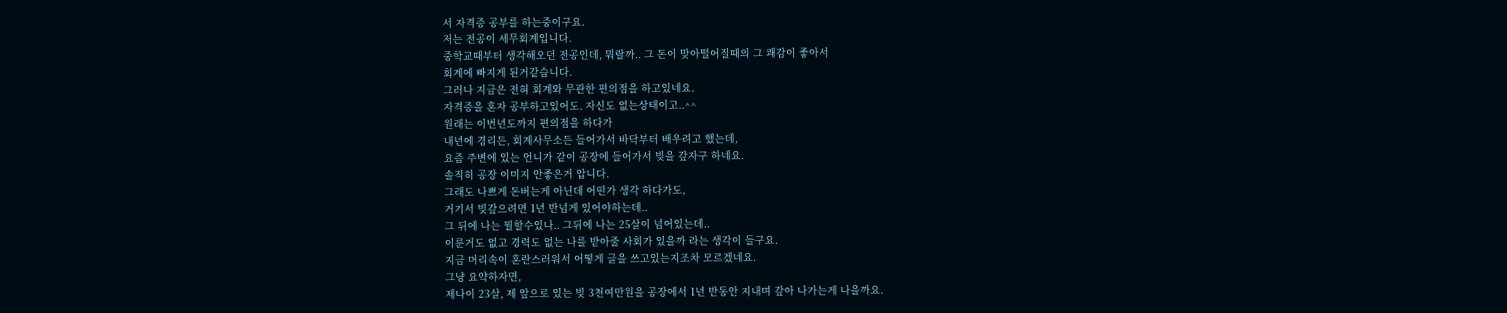서 자격증 공부를 하는중이구요.
저는 전공이 세무회계입니다.
중학교때부터 생각해오던 전공인데, 뭐랄까.. 그 돈이 맞아떨어질때의 그 쾌감이 좋아서
회계에 빠지게 된거같습니다.
그러나 지금은 전혀 회계와 무관한 편의점을 하고있네요.
자격증을 혼자 공부하고있어도. 자신도 없는상태이고..^^
원래는 이번년도까지 편의점을 하다가
내년에 경리든, 회계사무소든 들어가서 바닥부터 배우려고 했는데,
요즘 주변에 있는 언니가 같이 공장에 들어가서 빚을 갚자구 하네요.
솔직히 공장 이미지 안좋은거 압니다.
그래도 나쁘게 돈버는게 아닌데 어떤가 생각 하다가도,
거기서 빚갚으려면 1년 반넘게 있어야하는데..
그 뒤에 나는 뭘할수있나.. 그뒤에 나는 25살이 넘어있는데..
이룬거도 없고 경력도 없는 나를 받아줄 사회가 있을까 라는 생각이 들구요.
지금 머리속이 혼란스러워서 어떻게 글을 쓰고있는지조차 모르겠네요.
그냥 요약하자면,
제나이 23살, 제 앞으로 있는 빚 3천여만원을 공장에서 1년 반동안 지내며 갚아 나가는게 나을까요.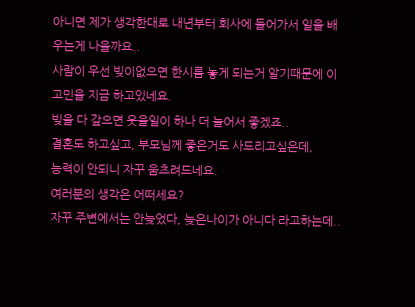아니면 제가 생각한대로 내년부터 회사에 들어가서 일을 배우는게 나을까요..
사람이 우선 빚이없으면 한시름 놓게 되는거 알기때문에 이 고민을 지금 하고있네요.
빚을 다 갚으면 웃을일이 하나 더 늘어서 좋겠죠..
결혼도 하고싶고, 부모님께 좋은거도 사드리고싶은데,
능력이 안되니 자꾸 움츠려드네요.
여러분의 생각은 어떠세요?
자꾸 주변에서는 안늦었다, 늦은나이가 아니다 라고하는데..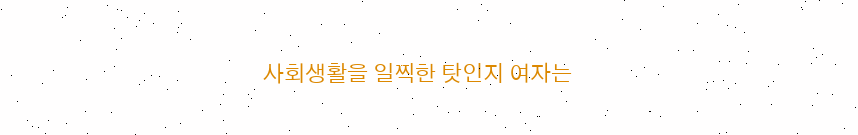사회생활을 일찍한 탓인지 여자는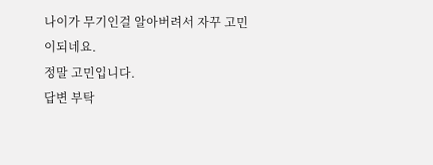나이가 무기인걸 알아버려서 자꾸 고민이되네요.
정말 고민입니다.
답변 부탁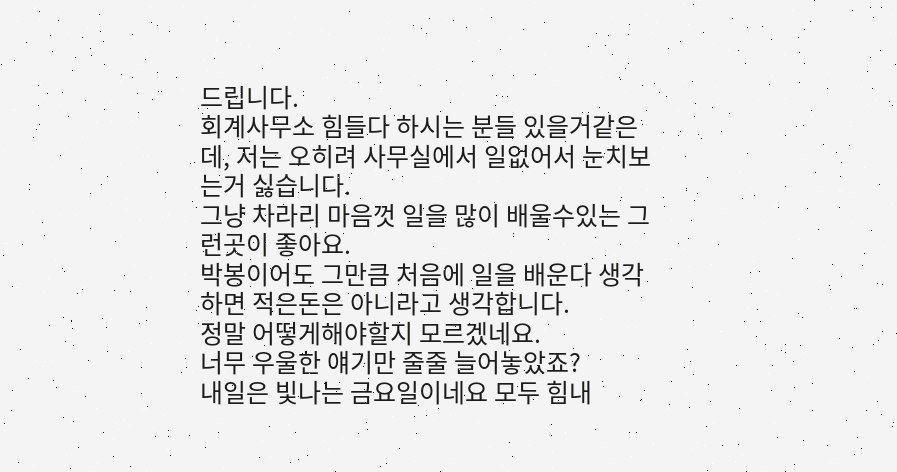드립니다.
회계사무소 힘들다 하시는 분들 있을거같은데, 저는 오히려 사무실에서 일없어서 눈치보는거 싫습니다.
그냥 차라리 마음껏 일을 많이 배울수있는 그런곳이 좋아요.
박봉이어도 그만큼 처음에 일을 배운다 생각하면 적은돈은 아니라고 생각합니다.
정말 어떻게해야할지 모르겠네요.
너무 우울한 얘기만 줄줄 늘어놓았죠?
내일은 빛나는 금요일이네요 모두 힘내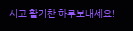시고 활기찬 하루보내세요!